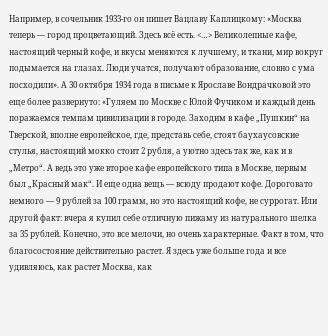Например, в сочельник 1933-го он пишет Вацлаву Каплицкому: «Москва теперь — город процветающий. Здесь всё есть. <…> Великолепные кафе, настоящий черный кофе, и вкусы меняются к лучшему, и ткани, мир вокруг подымается на глазах. Люди учатся, получают образование, словно с ума посходили». А 30 октября 1934 года в письме к Ярославе Вондрачковой это еще более развернуто: «Гуляем по Москве с Юлой Фучиком и каждый день поражаемся темпам цивилизации в городе. Заходим в кафе „Пушкин“ на Тверской, вполне европейское, где, представь себе, стоят баухаусовские стулья, настоящий мокко стоит 2 рубля, а уютно здесь так же, как и в „Метро“. А ведь это уже второе кафе европейского типа в Москве, первым был „Красный мак“. И еще одна вещь — всюду продают кофе. Дороговато немного — 9 рублей за 100 грамм, но это настоящий кофе, не суррогат. Или другой факт: вчера я купил себе отличную пижаму из натурального шелка за 35 рублей. Конечно, это все мелочи, но очень характерные. Факт в том, что благосостояние действительно растет. Я здесь уже больше года и все удивляюсь, как растет Москва, как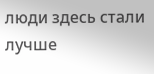люди здесь стали лучше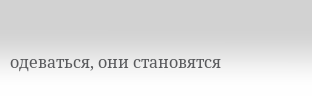одеваться, они становятся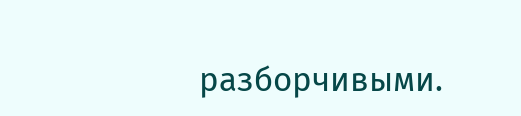разборчивыми.